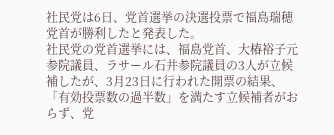社民党は6日、党首選挙の決選投票で福島瑞穂党首が勝利したと発表した。
社民党の党首選挙には、福島党首、大椿裕子元参院議員、ラサール石井参院議員の3人が立候補したが、3月23日に行われた開票の結果、「有効投票数の過半数」を満たす立候補者がおらず、党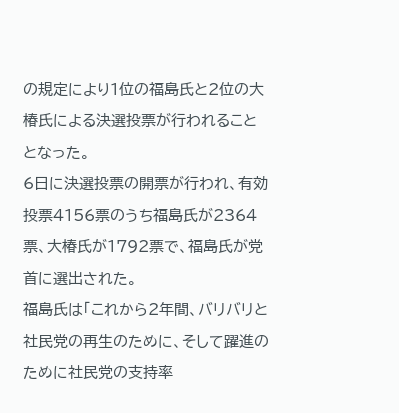の規定により1位の福島氏と2位の大椿氏による決選投票が行われることとなった。
6日に決選投票の開票が行われ、有効投票4156票のうち福島氏が2364票、大椿氏が1792票で、福島氏が党首に選出された。
福島氏は「これから2年間、バリバリと社民党の再生のために、そして躍進のために社民党の支持率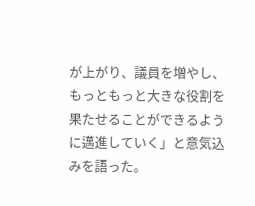が上がり、議員を増やし、もっともっと大きな役割を果たせることができるように邁進していく」と意気込みを語った。